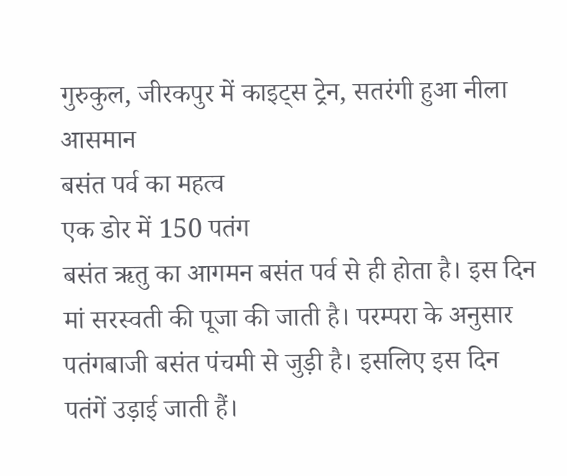गुरुकुल, जीरकपुर में काइट्स ट्रेन, सतरंगी हुआ नीला आसमान
बसंत पर्व का महत्व
एक डोर में 150 पतंग
बसंत ऋतु का आगमन बसंत पर्व से ही होता है। इस दिन मां सरस्वती की पूजा की जाती है। परम्परा के अनुसार पतंगबाजी बसंत पंचमी से जुड़ी है। इसलिए इस दिन पतंगें उड़ाई जाती हैं।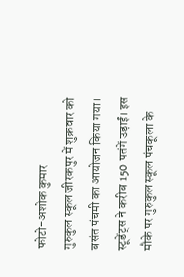फोटो-अशोक कुमार
गुरुकुल स्कूल जीरकपुर में शुक्रवार को बसंत पंचमी का आयोजन किया गया। स्टूडेंट्स ने करीब 150 पतंगें उड़ाईं। इस मौके पर गुरुकुल स्कूल पंचकूला के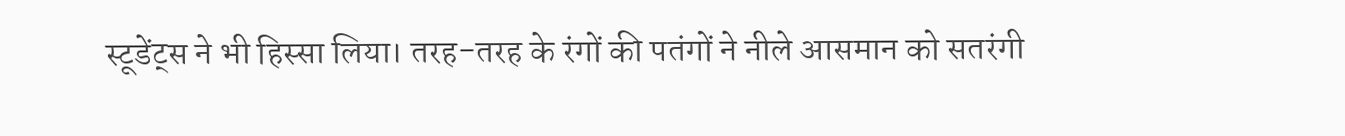स्टूडेंट्स ने भी हिस्सा लिया। तरह-तरह के रंगों की पतंगों ने नीले आसमान को सतरंगी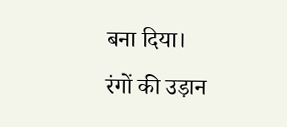बना दिया।
रंगों की उड़ान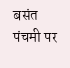बसंत पंचमी पर